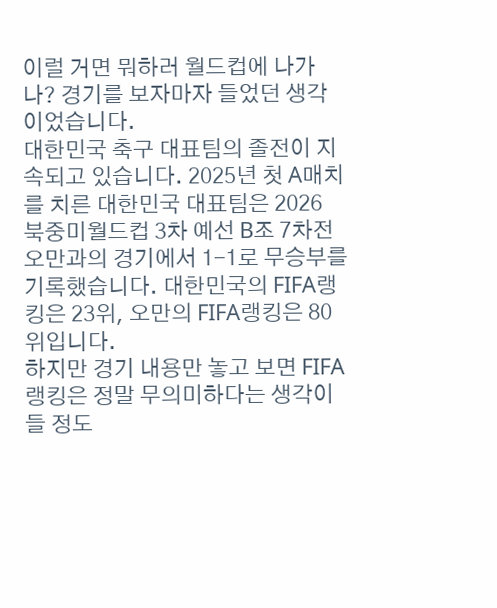이럴 거면 뭐하러 월드컵에 나가나? 경기를 보자마자 들었던 생각이었습니다.
대한민국 축구 대표팀의 졸전이 지속되고 있습니다. 2025년 첫 A매치를 치른 대한민국 대표팀은 2026 북중미월드컵 3차 예선 B조 7차전 오만과의 경기에서 1-1로 무승부를 기록했습니다. 대한민국의 FIFA랭킹은 23위, 오만의 FIFA랭킹은 80위입니다.
하지만 경기 내용만 놓고 보면 FIFA 랭킹은 정말 무의미하다는 생각이 들 정도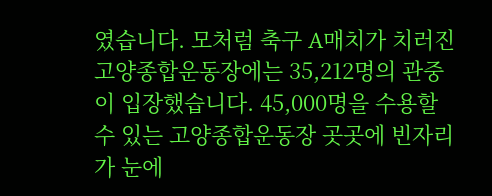였습니다. 모처럼 축구 A매치가 치러진 고양종합운동장에는 35,212명의 관중이 입장했습니다. 45,000명을 수용할 수 있는 고양종합운동장 곳곳에 빈자리가 눈에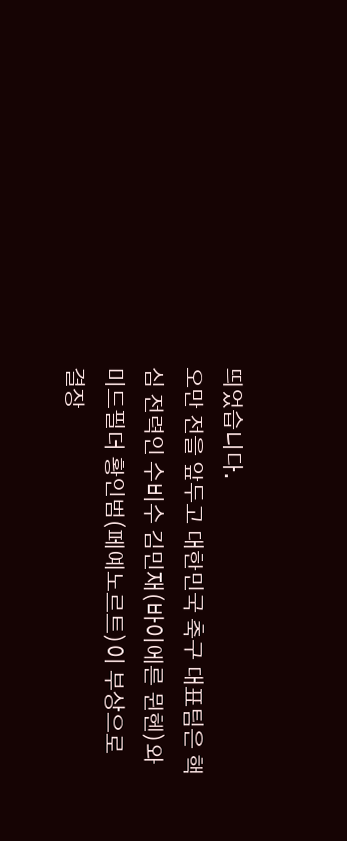띄었습니다.
오만 전을 앞두고 대한민국 축구 대표팀은 핵심 전력인 수비수 김민재(바이에른 뮌헨)와 미드필더 황인범(페예노르트)이 부상으로 결장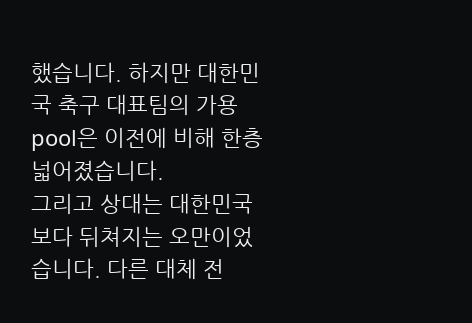했습니다. 하지만 대한민국 축구 대표팀의 가용 pool은 이전에 비해 한층 넓어졌습니다.
그리고 상대는 대한민국 보다 뒤쳐지는 오만이었습니다. 다른 대체 전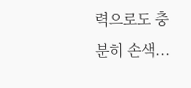력으로도 충분히 손색...